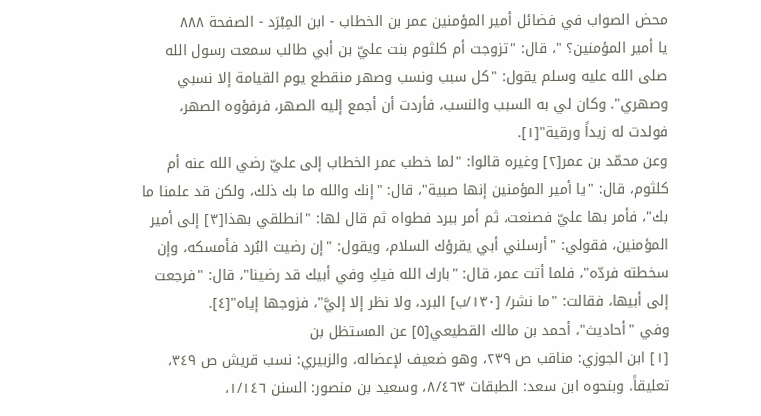محض الصواب في فضائل أمير المؤمنين عمر بن الخطاب - ابن المِبْرَد - الصفحة ٨٨٨
يا أمير المؤمنين؟ "، قال: "تزوجت أم كلثوم بنت عليّ بن أبي طالب سمعت رسول الله صلى الله عليه وسلم يقول: "كل سبب ونسب وصهر منقطع يوم القيامة إلا نسبي وصهري". وكان لي به السبب والنسب، فأردت أن أجمع إليه الصهر، فرفؤوه الصهر، فولدت له زيداً ورقية"[١].
وعن محمّد بن عمر[٢] وغيره قالوا: "لما خطب عمر الخطاب إلى عليّ رضي الله عنه أم كلثوم، قال: "يا أمير المؤمنين إنها صبية"، قال: "إنك والله ما بك ذلك، ولكن قد علمنا ما بك"، فأمر بها عليّ فصنعت، ثم أمر ببرد فطواه ثم قال لها: "انطلقي بهذا[٣] إلى أمير المؤمنين، فقولي: "أرسلني أبي يقرؤك السلام، ويقول: "إن رضيت البُرد فأمسكه، وإن سخطته فردّه"، فلما أتت عمر، قال: "بارك الله فيكِ وفي أبيك قد رضينا"، قال: "فرجعت إلى أبيها، فقالت: "ما نشر/ [١٣٠/ب] البرد، ولا نظر إلا إليَّ"، فزوجها إياه"[٤].
وفي "أحاديث"، أحمد بن مالك القطيعي[٥] عن المستظل بن
[١] ابن الجوزي: مناقب ص ٢٣٩، وهو ضعيف لإعضاله، والزبيري: نسب قريش ص ٣٤٩، تعليقاً. وبنحوه ابن سعد: الطبقات ٨/٤٦٣، وسعيد بن منصور: السنن ١/١٤٦،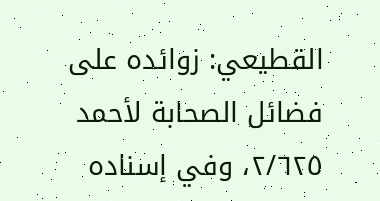القطيعي: زوائده على فضائل الصحابة لأحمد ٢/٦٢٥، وفي إسناده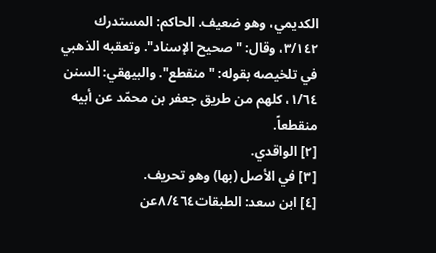الكديمي، وهو ضعيف. الحاكم: المستدرك ٣/١٤٢، وقال: "صحيح الإسناد". وتعقبه الذهبي في تلخيصه بقوله: "منقطع". والبيهقي: السنن ١/٦٤، كلهم من طريق جعفر بن محمّد عن أبيه منقطعاً.
[٢] الواقدي.
[٣] في الأصل (بها) وهو تحريف.
[٤] ابن سعد: الطبقات٨/٤٦٤عن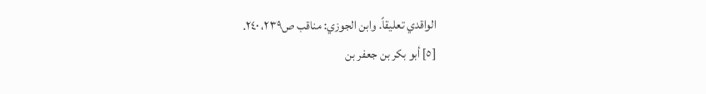الواقدي تعليقاً. وابن الجوزي: مناقب ص٢٣٩، ٢٤٠.
[٥] أبو بكر بن جعفر بن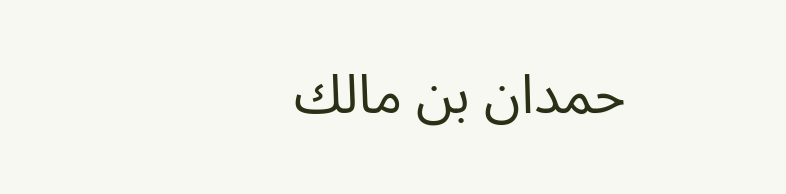حمدان بن مالك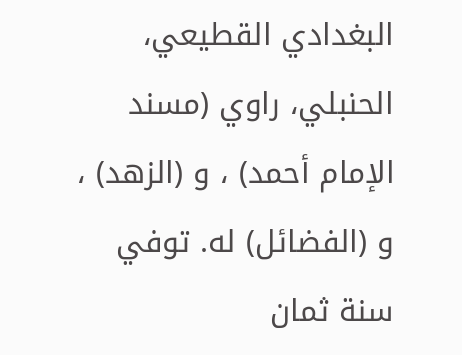البغدادي القطيعي، الحنبلي، راوي (مسند الإمام أحمد) ، و (الزهد) ، و (الفضائل) له. توفي سنة ثمان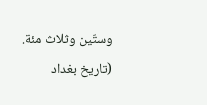وستّين وثلاث مئة. (تاريخ بغداد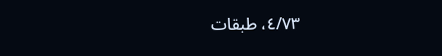٤/٧٣، طبقات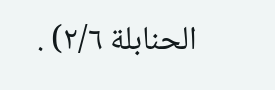الحنابلة ٢/٦) .